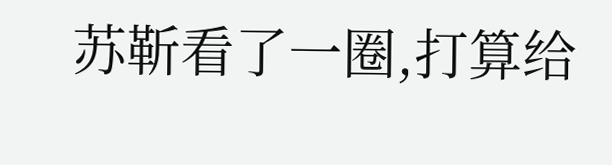苏靳看了一圈,打算给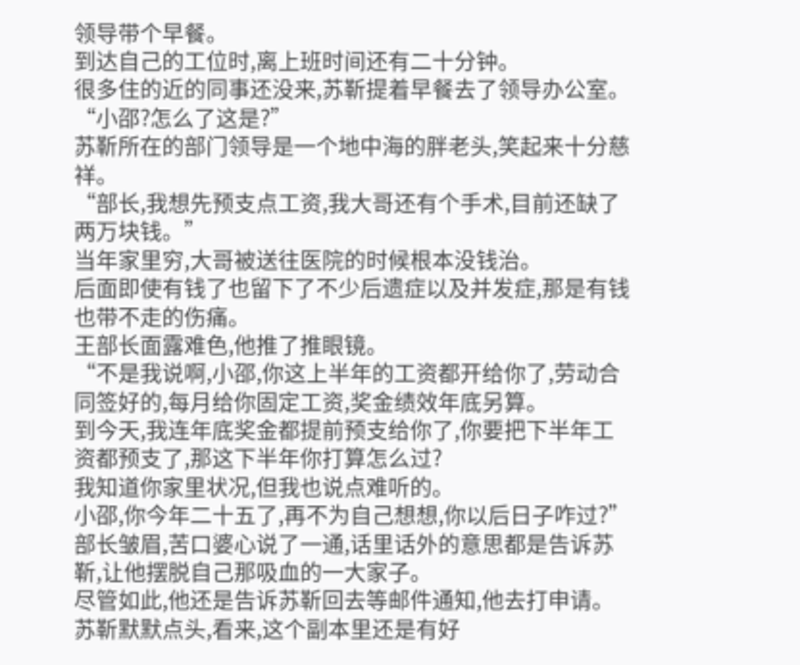领导带个早餐。
到达自己的工位时,离上班时间还有二十分钟。
很多住的近的同事还没来,苏靳提着早餐去了领导办公室。
“小邵?怎么了这是?”
苏靳所在的部门领导是一个地中海的胖老头,笑起来十分慈祥。
“部长,我想先预支点工资,我大哥还有个手术,目前还缺了两万块钱。”
当年家里穷,大哥被送往医院的时候根本没钱治。
后面即使有钱了也留下了不少后遗症以及并发症,那是有钱也带不走的伤痛。
王部长面露难色,他推了推眼镜。
“不是我说啊,小邵,你这上半年的工资都开给你了,劳动合同签好的,每月给你固定工资,奖金绩效年底另算。
到今天,我连年底奖金都提前预支给你了,你要把下半年工资都预支了,那这下半年你打算怎么过?
我知道你家里状况,但我也说点难听的。
小邵,你今年二十五了,再不为自己想想,你以后日子咋过?”
部长皱眉,苦口婆心说了一通,话里话外的意思都是告诉苏靳,让他摆脱自己那吸血的一大家子。
尽管如此,他还是告诉苏靳回去等邮件通知,他去打申请。
苏靳默默点头,看来,这个副本里还是有好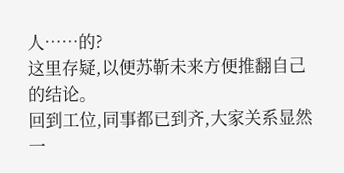人……的?
这里存疑,以便苏靳未来方便推翻自己的结论。
回到工位,同事都已到齐,大家关系显然一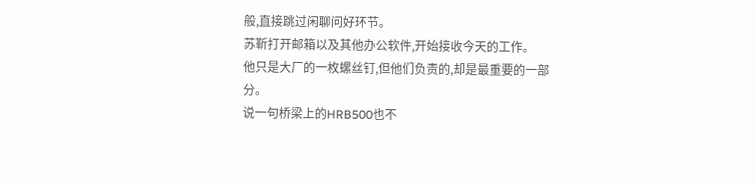般,直接跳过闲聊问好环节。
苏靳打开邮箱以及其他办公软件,开始接收今天的工作。
他只是大厂的一枚螺丝钉,但他们负责的,却是最重要的一部分。
说一句桥梁上的HRB500也不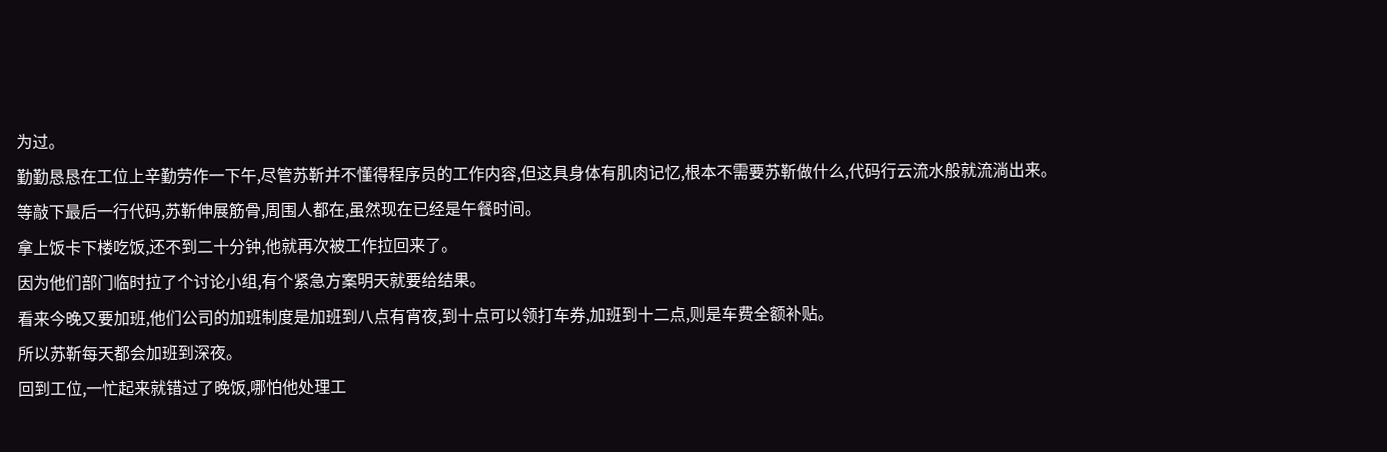为过。
勤勤恳恳在工位上辛勤劳作一下午,尽管苏靳并不懂得程序员的工作内容,但这具身体有肌肉记忆,根本不需要苏靳做什么,代码行云流水般就流淌出来。
等敲下最后一行代码,苏靳伸展筋骨,周围人都在,虽然现在已经是午餐时间。
拿上饭卡下楼吃饭,还不到二十分钟,他就再次被工作拉回来了。
因为他们部门临时拉了个讨论小组,有个紧急方案明天就要给结果。
看来今晚又要加班,他们公司的加班制度是加班到八点有宵夜,到十点可以领打车券,加班到十二点,则是车费全额补贴。
所以苏靳每天都会加班到深夜。
回到工位,一忙起来就错过了晚饭,哪怕他处理工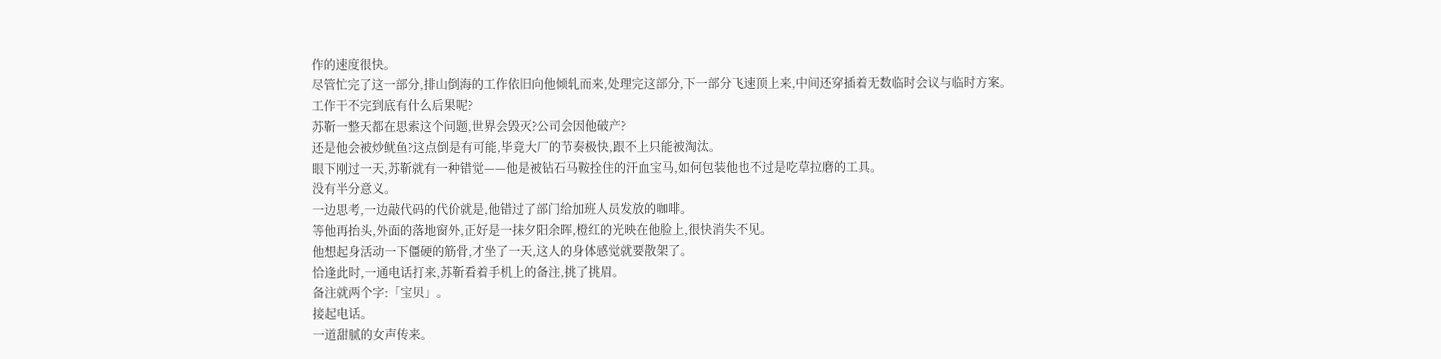作的速度很快。
尽管忙完了这一部分,排山倒海的工作依旧向他倾轧而来,处理完这部分,下一部分飞速顶上来,中间还穿插着无数临时会议与临时方案。
工作干不完到底有什么后果呢?
苏靳一整天都在思索这个问题,世界会毁灭?公司会因他破产?
还是他会被炒鱿鱼?这点倒是有可能,毕竟大厂的节奏极快,跟不上只能被淘汰。
眼下刚过一天,苏靳就有一种错觉——他是被钻石马鞍拴住的汗血宝马,如何包装他也不过是吃草拉磨的工具。
没有半分意义。
一边思考,一边敲代码的代价就是,他错过了部门给加班人员发放的咖啡。
等他再抬头,外面的落地窗外,正好是一抹夕阳余晖,橙红的光映在他脸上,很快消失不见。
他想起身活动一下僵硬的筋骨,才坐了一天,这人的身体感觉就要散架了。
恰逢此时,一通电话打来,苏靳看着手机上的备注,挑了挑眉。
备注就两个字:「宝贝」。
接起电话。
一道甜腻的女声传来。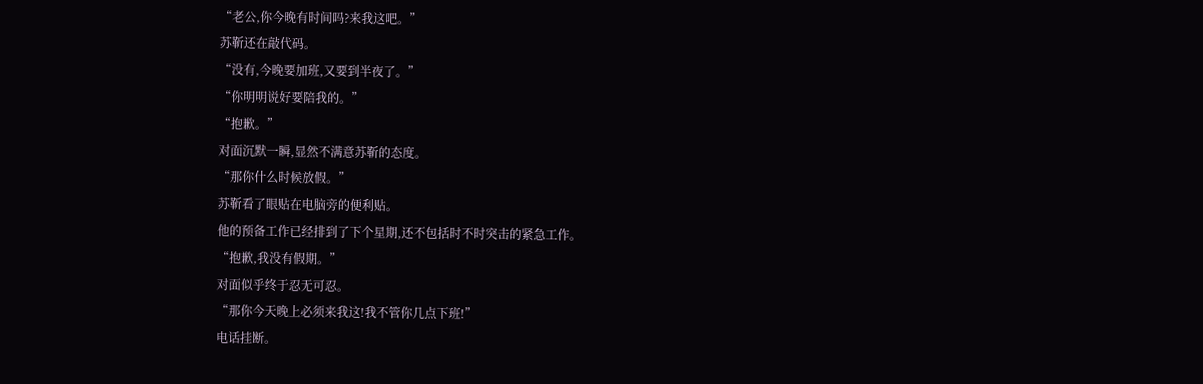“老公,你今晚有时间吗?来我这吧。”
苏靳还在敲代码。
“没有,今晚要加班,又要到半夜了。”
“你明明说好要陪我的。”
“抱歉。”
对面沉默一瞬,显然不满意苏靳的态度。
“那你什么时候放假。”
苏靳看了眼贴在电脑旁的便利贴。
他的预备工作已经排到了下个星期,还不包括时不时突击的紧急工作。
“抱歉,我没有假期。”
对面似乎终于忍无可忍。
“那你今天晚上必须来我这!我不管你几点下班!”
电话挂断。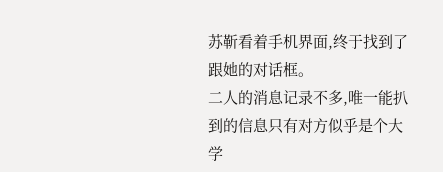苏靳看着手机界面,终于找到了跟她的对话框。
二人的消息记录不多,唯一能扒到的信息只有对方似乎是个大学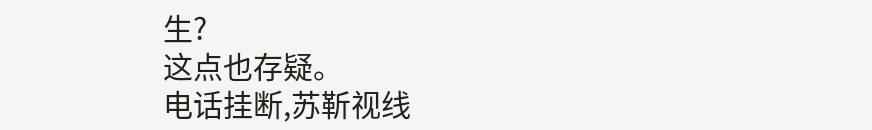生?
这点也存疑。
电话挂断,苏靳视线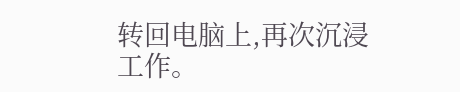转回电脑上,再次沉浸工作。